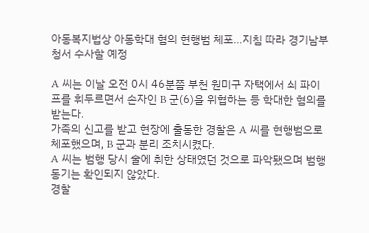아동복지법상 아동학대 혐의 현행범 체포…지침 따라 경기남부청서 수사할 예정

A 씨는 이날 오전 0시 46분쯤 부천 원미구 자택에서 쇠 파이프를 휘두르면서 손자인 B 군(6)을 위협하는 등 학대한 혐의를 받는다.
가족의 신고를 받고 현장에 출동한 경찰은 A 씨를 현행범으로 체포했으며, B 군과 분리 조치시켰다.
A 씨는 범행 당시 술에 취한 상태였던 것으로 파악됐으며 범행 동기는 확인되지 않았다.
경찰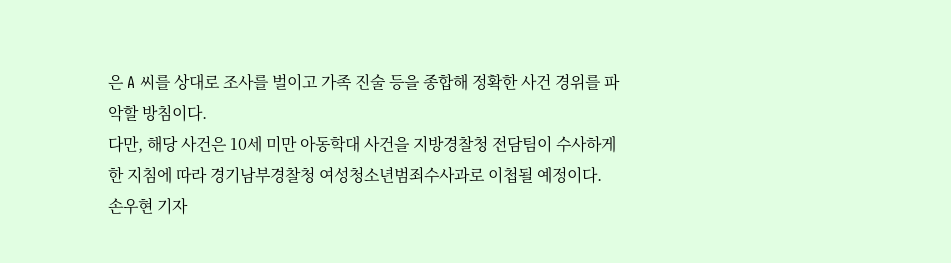은 A 씨를 상대로 조사를 벌이고 가족 진술 등을 종합해 정확한 사건 경위를 파악할 방침이다.
다만, 해당 사건은 10세 미만 아동학대 사건을 지방경찰청 전담팀이 수사하게 한 지침에 따라 경기남부경찰청 여성청소년범죄수사과로 이첩될 예정이다.
손우현 기자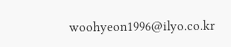woohyeon1996@ilyo.co.kr